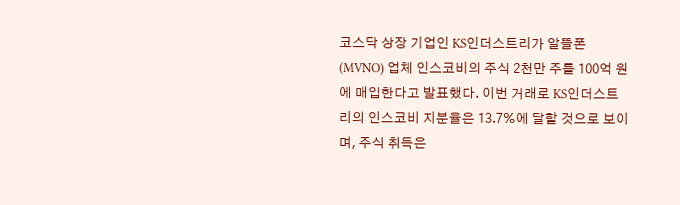코스닥 상장 기업인 KS인더스트리가 알뜰폰(MVNO) 업체 인스코비의 주식 2천만 주를 100억 원에 매입한다고 발표했다. 이번 거래로 KS인더스트리의 인스코비 지분율은 13.7%에 달할 것으로 보이며, 주식 취득은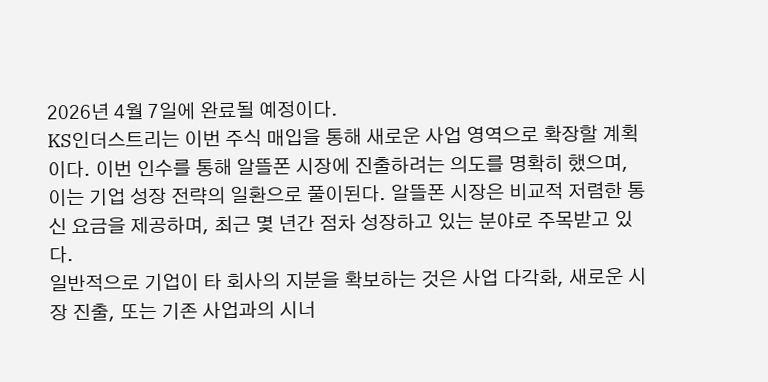2026년 4월 7일에 완료될 예정이다.
KS인더스트리는 이번 주식 매입을 통해 새로운 사업 영역으로 확장할 계획이다. 이번 인수를 통해 알뜰폰 시장에 진출하려는 의도를 명확히 했으며, 이는 기업 성장 전략의 일환으로 풀이된다. 알뜰폰 시장은 비교적 저렴한 통신 요금을 제공하며, 최근 몇 년간 점차 성장하고 있는 분야로 주목받고 있다.
일반적으로 기업이 타 회사의 지분을 확보하는 것은 사업 다각화, 새로운 시장 진출, 또는 기존 사업과의 시너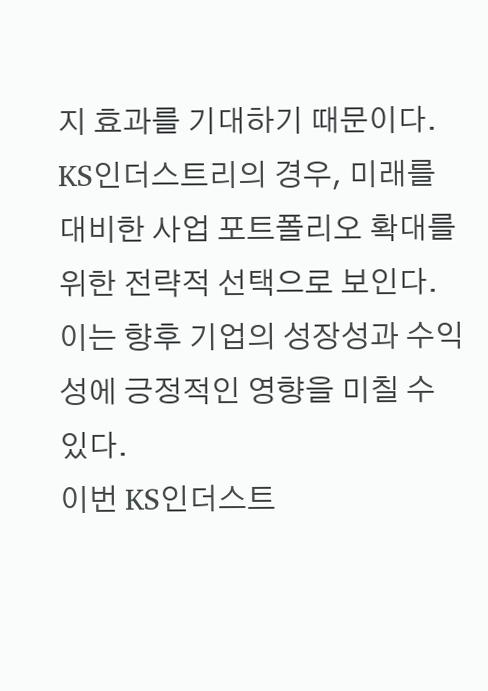지 효과를 기대하기 때문이다. KS인더스트리의 경우, 미래를 대비한 사업 포트폴리오 확대를 위한 전략적 선택으로 보인다. 이는 향후 기업의 성장성과 수익성에 긍정적인 영향을 미칠 수 있다.
이번 KS인더스트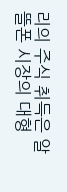리의 주식 취득은 알뜰폰 시장의 대형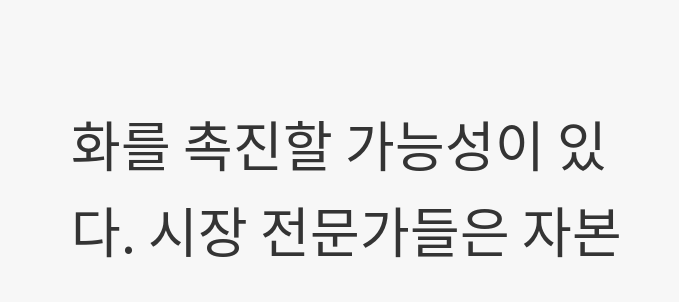화를 촉진할 가능성이 있다. 시장 전문가들은 자본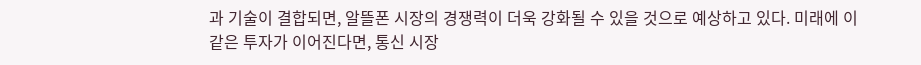과 기술이 결합되면, 알뜰폰 시장의 경쟁력이 더욱 강화될 수 있을 것으로 예상하고 있다. 미래에 이 같은 투자가 이어진다면, 통신 시장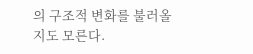의 구조적 변화를 불러올지도 모른다.